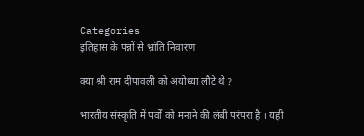Categories
इतिहास के पन्नों से भ्रांति निवारण

क्या श्री राम दीपावली को अयोध्या लौटे थे ?

भारतीय संस्कृति में पर्वों को मनाने की लंबी परंपरा है । यही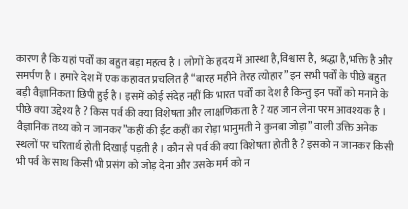कारण है कि यहां पर्वों का बहुत बड़ा महत्व है । लोगों के हृदय में आस्था है,विश्वास है, श्रद्धा है,भक्ति है और समर्पण है । हमारे देश में एक कहावत प्रचलित है “बारह महीने तेरह त्योहार” इन सभी पर्वों के पीछे बहुत बड़ी वैज्ञानिकता छिपी हुई है। इसमें कोई संदेह नहीं कि भारत पर्वों का देश है किन्तु इन पर्वों को मनाने के पीछे क्या उद्देश्य है ? किस पर्व की क्या विशेषता और लाक्षणिकता है ? यह जान लेना परम आवश्यक है । वैज्ञानिक तथ्य को न जानकर”कहीं की ईंट कहीं का रोड़ा भानुमती ने कुनबा जोड़ा” वाली उक्ति अनेक स्थलों पर चरितार्थ होती दिखाई पड़ती है । कौन से पर्व की क्या विशेषता होती है ? इसको न जानकर किसी भी पर्व के साथ किसी भी प्रसंग को जोड़ देना और उसके मर्म को न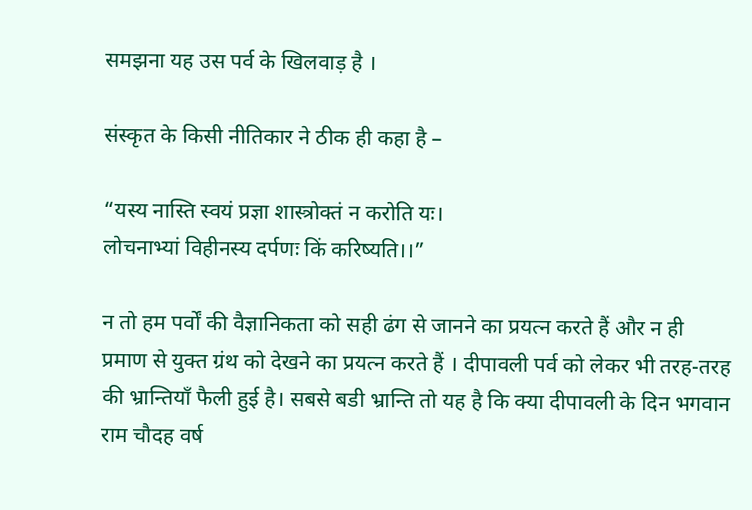समझना यह उस पर्व के खिलवाड़ है ।

संस्कृत के किसी नीतिकार ने ठीक ही कहा है –

“यस्य नास्ति स्वयं प्रज्ञा शास्त्रोक्तं न करोति यः।
लोचनाभ्यां विहीनस्य दर्पणः किं करिष्यति।।”

न तो हम पर्वों की वैज्ञानिकता को सही ढंग से जानने का प्रयत्न करते हैं और न ही प्रमाण से युक्त ग्रंथ को देखने का प्रयत्न करते हैं । दीपावली पर्व को लेकर भी तरह-तरह की भ्रान्तियाँ फैली हुई है। सबसे बडी भ्रान्ति तो यह है कि क्या दीपावली के दिन भगवान राम चौदह वर्ष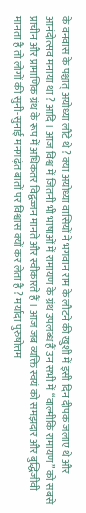के वनवास के पश्चात् अयोध्या लौटे थे ? क्या अयोध्या वासियों ने भगवान राम के लौटने की खुशी में इसी दिन दीपक जलाए थे और आनंदोत्सव मनाया था ? आदि । आज विश्व में जितनी भी भाषाओं में रामायण के ग्रंथ उपलब्ध हैं उन सभी में “वाल्मीकि रामायण” को सबसे प्राचीन और प्रामाणिक ग्रंथ के रूप में अधिकतर विद्वज्जन मानते और स्वीकारते हैं । आज जब व्यक्ति स्वयं को समझदार और बुद्धिजीवी मानता है तो लोगों की सुनी-सुनाई मनगढ़ंत बातों पर विश्वास क्यों कर लेता है ? मर्यादा पुरुषोत्तम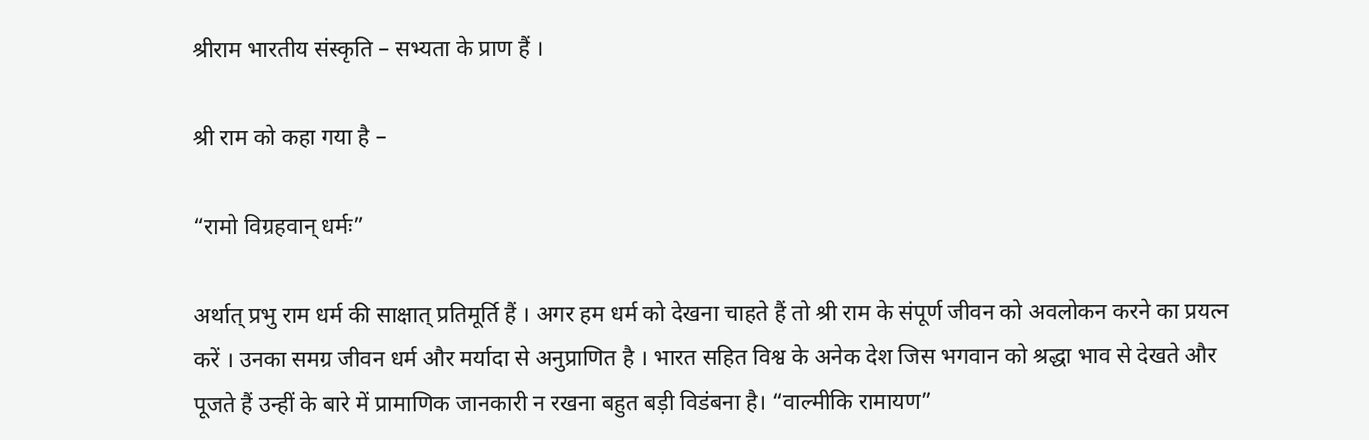श्रीराम भारतीय संस्कृति – सभ्यता के प्राण हैं ।

श्री राम को कहा गया है –

“रामो विग्रहवान् धर्मः”

अर्थात् प्रभु राम धर्म की साक्षात् प्रतिमूर्ति हैं । अगर हम धर्म को देखना चाहते हैं तो श्री राम के संपूर्ण जीवन को अवलोकन करने का प्रयत्न करें । उनका समग्र जीवन धर्म और मर्यादा से अनुप्राणित है । भारत सहित विश्व के अनेक देश जिस भगवान को श्रद्धा भाव से देखते और पूजते हैं उन्हीं के बारे में प्रामाणिक जानकारी न रखना बहुत बड़ी विडंबना है। “वाल्मीकि रामायण”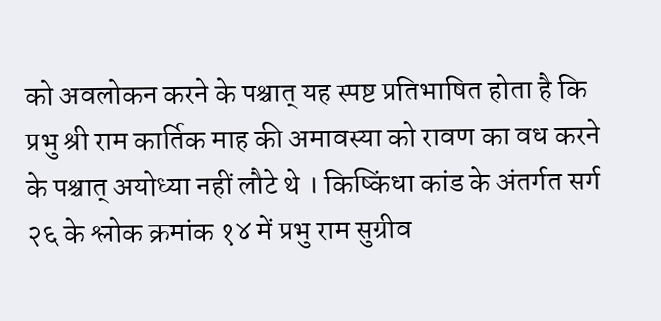को अवलोकन करने के पश्चात् यह स्पष्ट प्रतिभाषित होता है कि प्रभु श्री राम कार्तिक माह की अमावस्या को रावण का वध करने के पश्चात् अयोध्या नहीं लौटे थे । किष्किंधा कांड के अंतर्गत सर्ग २६ के श्लोक क्रमांक १४ में प्रभु राम सुग्रीव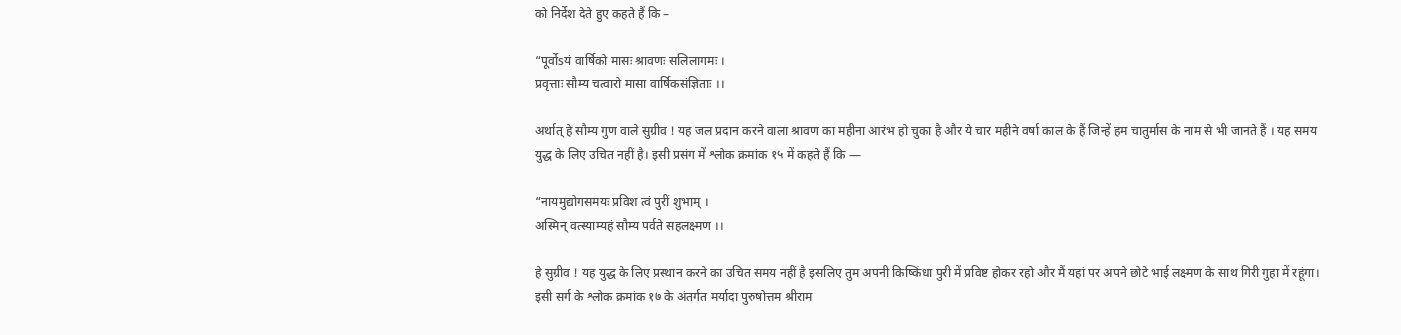को निर्देश देते हुए कहते हैं कि –

“पूर्वोsयं वार्षिको मासः श्रावणः सलिलागमः ।
प्रवृत्ताः सौम्य चत्वारो मासा वार्षिकसंज्ञिताः ।।

अर्थात् हे सौम्य गुण वाले सुग्रीव ! यह जल प्रदान करने वाला श्रावण का महीना आरंभ हो चुका है और ये चार महीने वर्षा काल के हैं जिन्हें हम चातुर्मास के नाम से भी जानते हैं । यह समय युद्ध के लिए उचित नहीं है। इसी प्रसंग में श्लोक क्रमांक १५ में कहते हैं कि —

“नायमुद्योगसमयः प्रविश त्वं पुरीं शुभाम् ।
अस्मिन् वत्स्याम्यहं सौम्य पर्वते सहलक्ष्मण ।।

हे सुग्रीव ! यह युद्ध के लिए प्रस्थान करने का उचित समय नहीं है इसलिए तुम अपनी किष्किंधा पुरी में प्रविष्ट होकर रहो और मैं यहां पर अपने छोटे भाई लक्ष्मण के साथ गिरी गुहा में रहूंगा।
इसी सर्ग के श्लोक क्रमांक १७ के अंतर्गत मर्यादा पुरुषोत्तम श्रीराम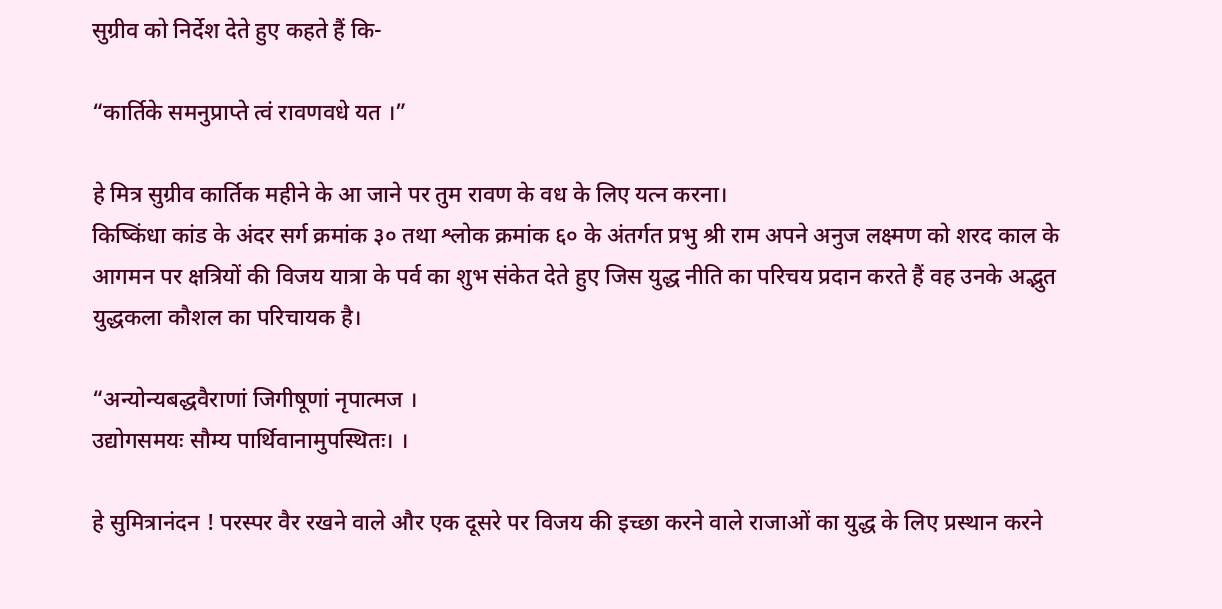सुग्रीव को निर्देश देते हुए कहते हैं कि-

“कार्तिके समनुप्राप्ते त्वं रावणवधे यत ।”

हे मित्र सुग्रीव कार्तिक महीने के आ जाने पर तुम रावण के वध के लिए यत्न करना।
किष्किंधा कांड के अंदर सर्ग क्रमांक ३० तथा श्लोक क्रमांक ६० के अंतर्गत प्रभु श्री राम अपने अनुज लक्ष्मण को शरद काल के आगमन पर क्षत्रियों की विजय यात्रा के पर्व का शुभ संकेत देते हुए जिस युद्ध नीति का परिचय प्रदान करते हैं वह उनके अद्भुत युद्धकला कौशल का परिचायक है।

“अन्योन्यबद्धवैराणां जिगीषूणां नृपात्मज ।
उद्योगसमयः सौम्य पार्थिवानामुपस्थितः। ।

हे सुमित्रानंदन ! परस्पर वैर रखने वाले और एक दूसरे पर विजय की इच्छा करने वाले राजाओं का युद्ध के लिए प्रस्थान करने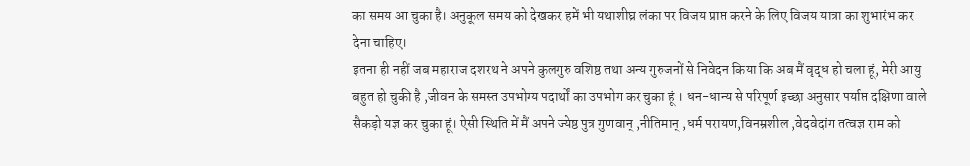का समय आ चुका है। अनुकूल समय को देखकर हमें भी यथाशीघ्र लंका पर विजय प्राप्त करने के लिए विजय यात्रा का शुभारंभ कर देना चाहिए।
इतना ही नहीं जब महाराज दशरथ ने अपने कुलगुरु वशिष्ठ तथा अन्य गुरुजनों से निवेदन किया कि अब मैं वृद्ध हो चला हूं, मेरी आयु बहुत हो चुकी है ,जीवन के समस्त उपभोग्य पदार्थों का उपभोग कर चुका हूं । धन-धान्य से परिपूर्ण इच्छा अनुसार पर्याप्त दक्षिणा वाले सैकड़ो यज्ञ कर चुका हूं। ऐसी स्थिति में मैं अपने ज्येष्ठ पुत्र गुणवान् ,नीतिमान् ,धर्म परायण,विनम्रशील ,वेदवेदांग तत्वज्ञ राम को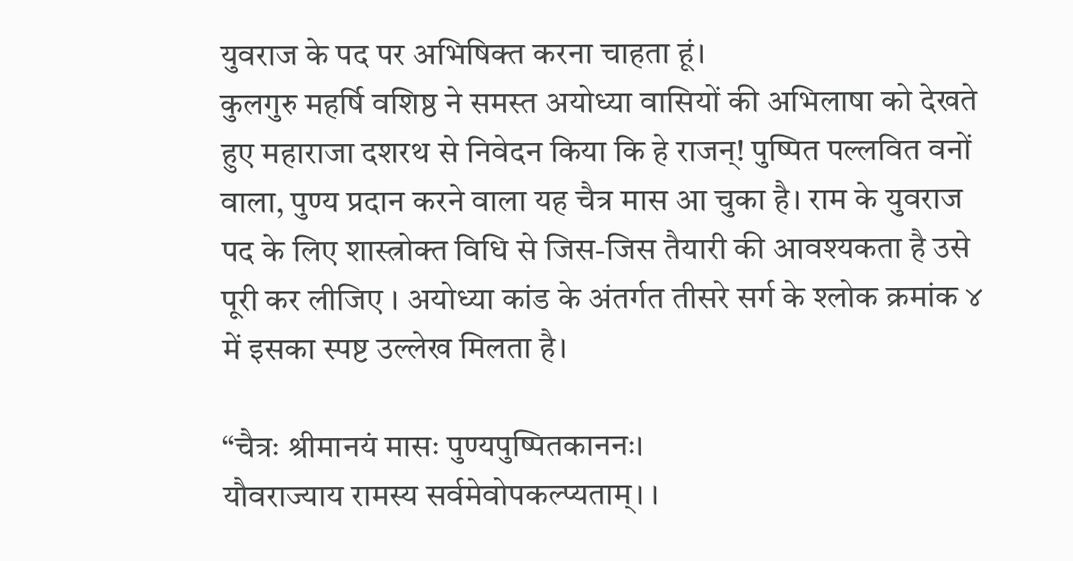युवराज के पद पर अभिषिक्त करना चाहता हूं।
कुलगुरु महर्षि वशिष्ठ ने समस्त अयोध्या वासियों की अभिलाषा को देखते हुए महाराजा दशरथ से निवेदन किया कि हे राजन्! पुष्पित पल्लवित वनों वाला, पुण्य प्रदान करने वाला यह चैत्र मास आ चुका है। राम के युवराज पद के लिए शास्त्रोक्त विधि से जिस-जिस तैयारी की आवश्यकता है उसे पूरी कर लीजिए । अयोध्या कांड के अंतर्गत तीसरे सर्ग के श्लोक क्रमांक ४ में इसका स्पष्ट उल्लेख मिलता है।

“चैत्रः श्रीमानयं मासः पुण्यपुष्पितकाननः।
यौवराज्याय रामस्य सर्वमेवोपकल्प्यताम्। ।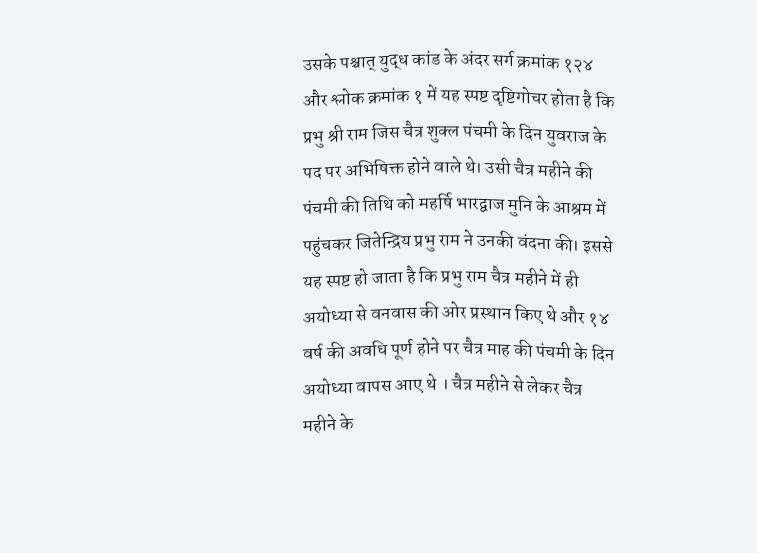उसके पश्चात् युद्ध कांड के अंदर सर्ग क्रमांक १२४ और श्लोक क्रमांक १ में यह स्पष्ट दृष्टिगोचर होता है कि प्रभु श्री राम जिस चैत्र शुक्ल पंचमी के दिन युवराज के पद पर अभिषिक्त होने वाले थे। उसी चैत्र महीने की पंचमी की तिथि को महर्षि भारद्वाज मुनि के आश्रम में पहुंचकर जितेन्द्रिय प्रभु राम ने उनकी वंदना की। इससे यह स्पष्ट हो जाता है कि प्रभु राम चैत्र महीने में ही अयोध्या से वनवास की ओर प्रस्थान किए थे और १४ वर्ष की अवधि पूर्ण होने पर चैत्र माह की पंचमी के दिन अयोध्या वापस आए थे । चैत्र महीने से लेकर चैत्र महीने के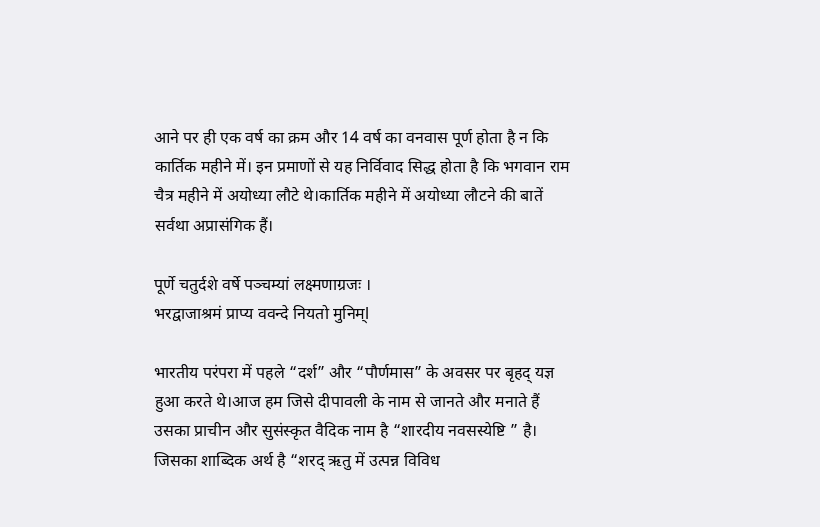आने पर ही एक वर्ष का क्रम और 14 वर्ष का वनवास पूर्ण होता है न कि कार्तिक महीने में। इन प्रमाणों से यह निर्विवाद सिद्ध होता है कि भगवान राम चैत्र महीने में अयोध्या लौटे थे।कार्तिक महीने में अयोध्या लौटने की बातें सर्वथा अप्रासंगिक हैं।

पूर्णे चतुर्दशे वर्षे पञ्चम्यां लक्ष्मणाग्रजः ।
भरद्वाजाश्रमं प्राप्य ववन्दे नियतो मुनिम्l

भारतीय परंपरा में पहले “दर्श” और “पौर्णमास” के अवसर पर बृहद् यज्ञ हुआ करते थे।आज हम जिसे दीपावली के नाम से जानते और मनाते हैं उसका प्राचीन और सुसंस्कृत वैदिक नाम है “शारदीय नवसस्येष्टि ” है। जिसका शाब्दिक अर्थ है “शरद् ऋतु में उत्पन्न विविध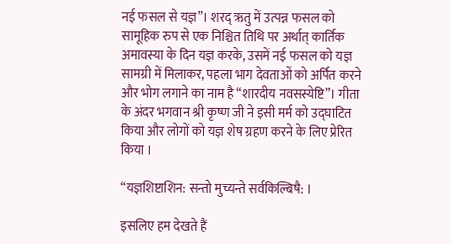नई फसल से यज्ञ”। शरद् ऋतु में उत्पन्न फसल को सामूहिक ‌रुप से एक निश्चित तिथि पर अर्थात् कार्तिक अमावस्या के दिन यज्ञ करके, उसमें नई फसल को यज्ञ सामग्री में मिलाकर, पहला भाग देवताओं को अर्पित करने और भोग लगाने का नाम है “शारदीय नवसस्येष्टि”। गीता के अंदर भगवान श्री कृष्ण जी ने इसी मर्म को उद्घाटित किया और लोगों को यज्ञ शेष ग्रहण करने के लिए प्रेरित किया ।

“यज्ञशिष्टाशिन: सन्तो मुच्यन्ते सर्वकिल्बिषै: ।

इसलिए हम देखते हैं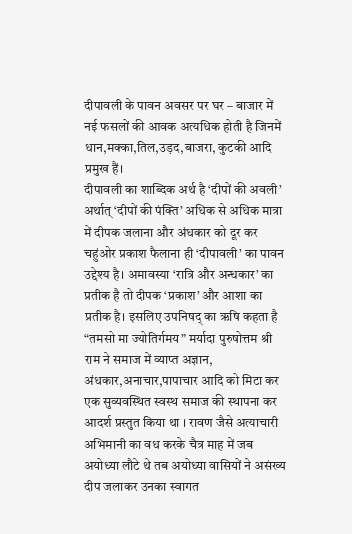दीपावली के पावन अवसर पर घर – बाजार में नई फसलों की आवक अत्यधिक होती है जिनमें धान,मक्का,तिल,उड़द,बाजरा, कुटकी आदि प्रमुख हैं।
दीपावली का शाब्दिक अर्थ है ‘दीपों की अवली’ अर्थात् ‘दीपों की पंक्ति’ अधिक से अधिक मात्रा में दीपक जलाना और अंधकार को दूर कर चहुंओर प्रकाश फैलाना ही ‘दीपावली’ का पावन उद्देश्य है। अमावस्या ‘रात्रि और अन्धकार’ का प्रतीक है तो दीपक ‘प्रकाश’ और आशा का प्रतीक है। इसलिए उपनिषद् का ऋषि कहता है “तमसो मा ज्योतिर्गमय” मर्यादा पुरुषोत्तम श्री राम ने समाज में व्याप्त अज्ञान, अंधकार,अनाचार,पापाचार आदि को मिटा कर एक सुव्यवस्थित स्वस्थ समाज की स्थापना कर आदर्श प्रस्तुत किया था । रावण जैसे अत्याचारी अभिमानी का वध करके चैत्र माह में जब अयोध्या लौटे थे तब अयोध्या वासियों ने असंख्य दीप जलाकर उनका स्वागत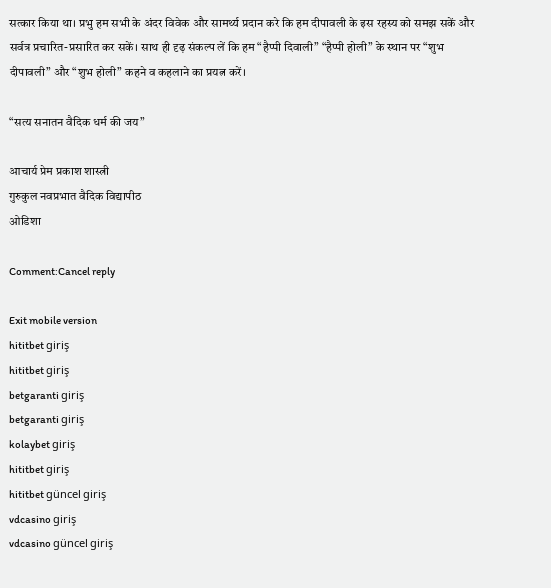सत्कार किया था। प्रभु हम सभी के अंदर विवेक और सामर्थ्य प्रदान करे कि हम दीपावली के इस रहस्य को समझ सकें और सर्वत्र प्रचारित-प्रसारित कर सकें। साथ ही दृढ़ संकल्प लें कि हम “हैप्पी दिवाली” “हैप्पी होली” के स्थान पर “शुभ दीपावली” और “शुभ होली” कहने व कहलाने का प्रयत्न करें।

“सत्य सनातन वैदिक धर्म की जय”

आचार्य प्रेम प्रकाश शास्त्री
गुरुकुल नवप्रभात वैदिक विद्यापीठ
ओडिशा

Comment:Cancel reply

Exit mobile version
hititbet giriş
hititbet giriş
betgaranti giriş
betgaranti giriş
kolaybet giriş
hititbet giriş
hititbet güncel giriş
vdcasino giriş
vdcasino güncel giriş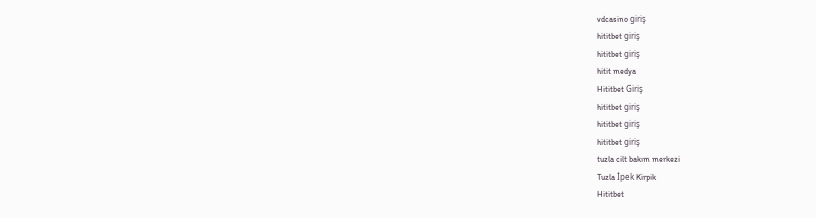vdcasino giriş
hititbet giriş
hititbet giriş
hitit medya
Hititbet Giriş
hititbet giriş
hititbet giriş
hititbet giriş
tuzla cilt bakım merkezi
Tuzla İpek Kirpik
Hititbet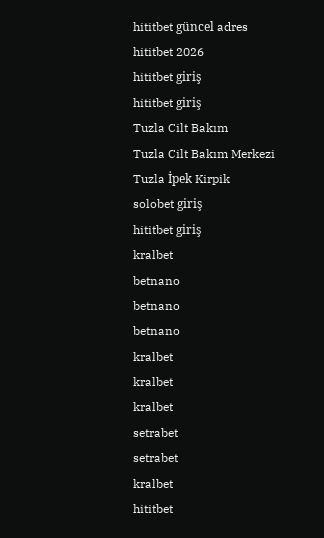hititbet güncel adres
hititbet 2026
hititbet giriş
hititbet giriş
Tuzla Cilt Bakım
Tuzla Cilt Bakım Merkezi
Tuzla İpek Kirpik
solobet giriş
hititbet giriş
kralbet
betnano
betnano
betnano
kralbet
kralbet
kralbet
setrabet
setrabet
kralbet
hititbet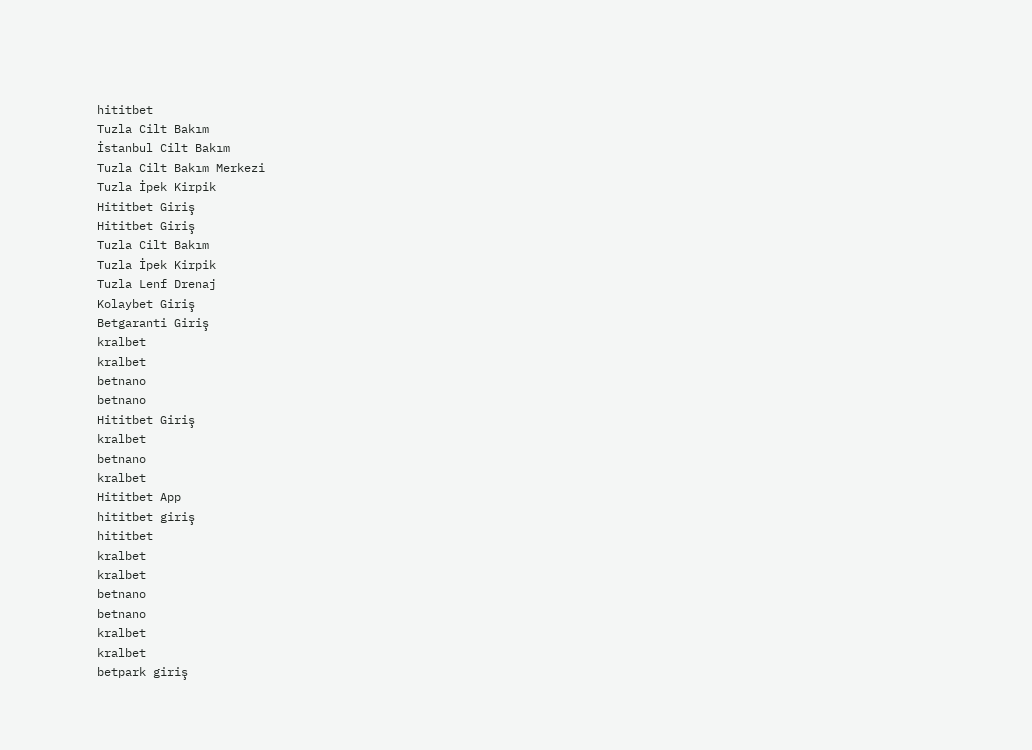hititbet
Tuzla Cilt Bakım
İstanbul Cilt Bakım
Tuzla Cilt Bakım Merkezi
Tuzla İpek Kirpik
Hititbet Giriş
Hititbet Giriş
Tuzla Cilt Bakım
Tuzla İpek Kirpik
Tuzla Lenf Drenaj
Kolaybet Giriş
Betgaranti Giriş
kralbet
kralbet
betnano
betnano
Hititbet Giriş
kralbet
betnano
kralbet
Hititbet App
hititbet giriş
hititbet
kralbet
kralbet
betnano
betnano
kralbet
kralbet
betpark giriş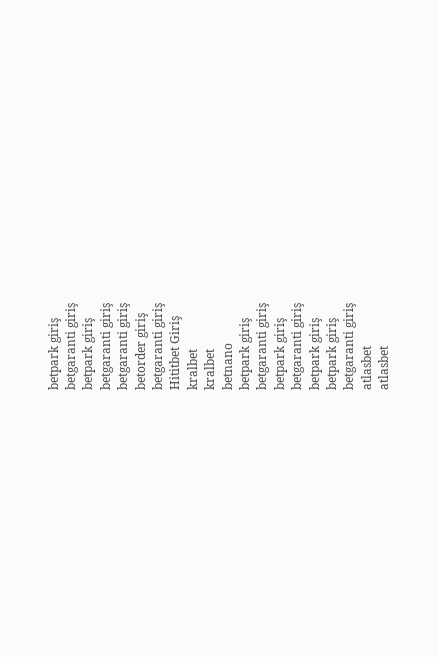betpark giriş
betgaranti giriş
betpark giriş
betgaranti giriş
betgaranti giriş
betorder giriş
betgaranti giriş
Hititbet Giriş
kralbet
kralbet
betnano
betpark giriş
betgaranti giriş
betpark giriş
betgaranti giriş
betpark giriş
betpark giriş
betgaranti giriş
atlasbet
atlasbet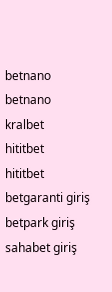betnano
betnano
kralbet
hititbet
hititbet
betgaranti giriş
betpark giriş
sahabet giriş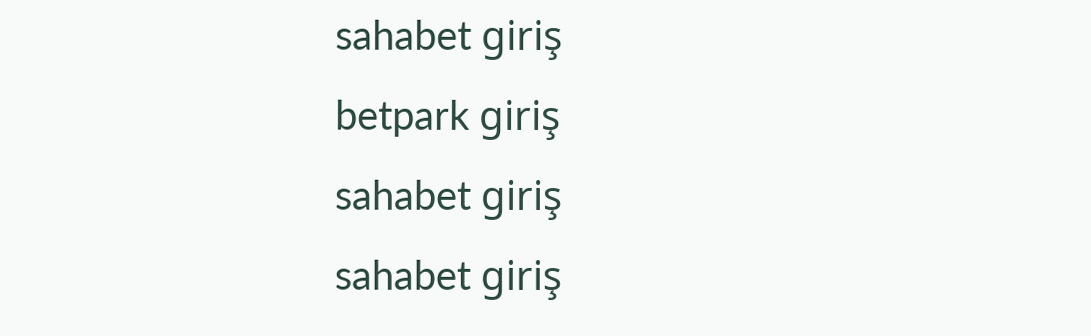sahabet giriş
betpark giriş
sahabet giriş
sahabet giriş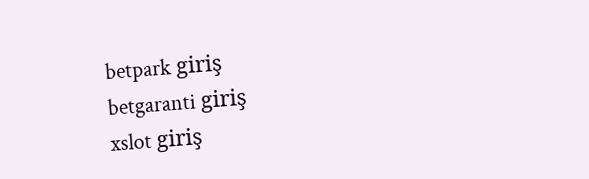betpark giriş
betgaranti giriş
xslot giriş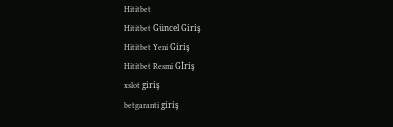Hititbet
Hititbet Güncel Giriş
Hititbet Yeni Giriş
Hititbet Resmi Gİriş
xslot giriş
betgaranti giriş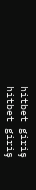hitbet giriş
hitbet giriş